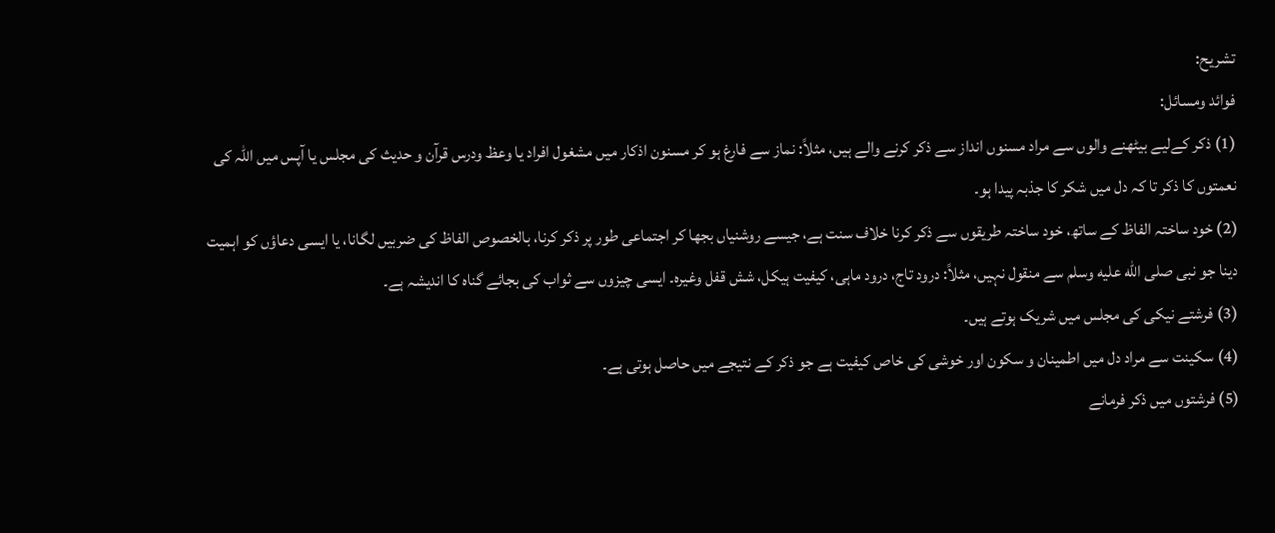تشریح:
فوائد ومسائل:
(1) ذکر کےلیے بیٹھنے والوں سے مراد مسنوں انداز سے ذکر کرنے والے ہیں، مثلاً: نماز سے فارغ ہو کر مسنون اذکار میں مشغول افراد یا وعظ ودرس قرآن و حدیث کی مجلس یا آپس میں اللہ کی نعمتوں کا ذکر تا کہ دل میں شکر کا جذبہ پیدا ہو۔
(2) خود ساختہ الفاظ کے ساتھ، خود ساختہ طریقوں سے ذکر کرنا خلاف سنت ہے، جیسے روشنیاں بجھا کر اجتماعی طور پر ذکر کرنا، بالخصوص الفاظ کی ضربیں لگانا، یا ایسی دعاؤں کو اہمیت دینا جو نبی صلى الله عليه وسلم سے منقول نہیں، مثلاً: درود تاج، درود ماہی، کیفیت ہیکل، شش قفل وغیرہ۔ ایسی چیزوں سے ثواب کی بجائے گناہ کا اندیشہ ہے۔
(3) فرشتے نیکی کی مجلس میں شریک ہوتے ہیں۔
(4) سکینت سے مراد دل میں اطمینان و سکون اور خوشی کی خاص کیفیت ہے جو ذکر کے نتیجے میں حاصل ہوتی ہے۔
(5) فرشتوں میں ذکر فرمانے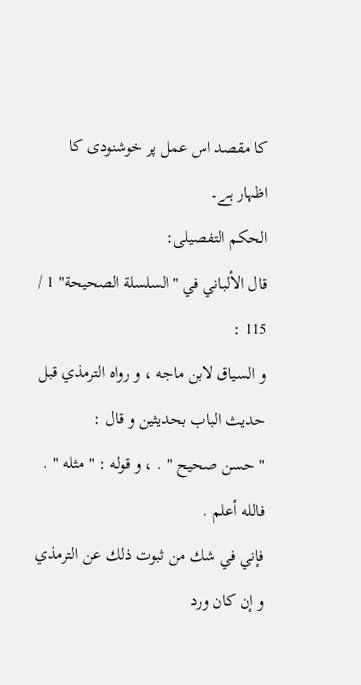کا مقصد اس عمل پر خوشنودی کا اظہار ہے۔
الحکم التفصیلی:
قال الألباني في "السلسلة الصحيحة" 1 / 115 :
و السياق لابن ماجه ، و رواه الترمذي قبل حديث الباب بحديثين و قال :
" حسن صحيح " . ، و قوله : " مثله " . فالله أعلم .
فإني في شك من ثبوت ذلك عن الترمذي و إن كان ورد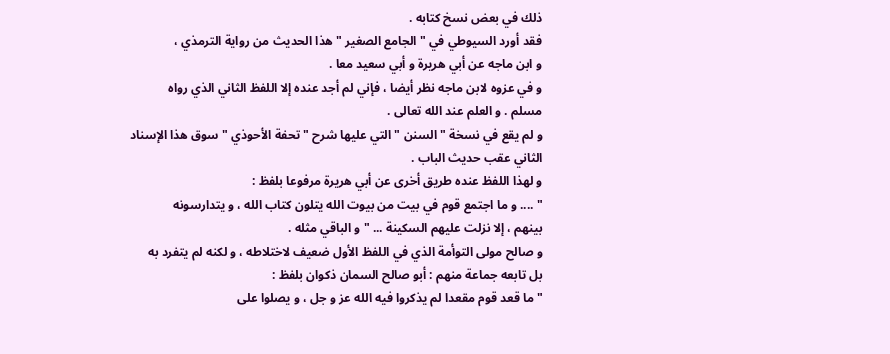ذلك في بعض نسخ كتابه .
فقد أورد السيوطي في " الجامع الصغير " هذا الحديث من رواية الترمذي ،
و ابن ماجه عن أبي هريرة و أبي سعيد معا .
و في عزوه لابن ماجه نظر أيضا ، فإني لم أجد عنده إلا اللفظ الثاني الذي رواه
مسلم . و العلم عند الله تعالى .
و لم يقع في نسخة " السنن " التي عليها شرح " تحفة الأحوذي " سوق هذا الإسناد
الثاني عقب حديث الباب .
و لهذا اللفظ عنده طريق أخرى عن أبي هريرة مرفوعا بلفظ :
" .... و ما اجتمع قوم في بيت من بيوت الله يتلون كتاب الله ، و يتدارسونه
بينهم ، إلا نزلت عليهم السكينة ... " و الباقي مثله .
و صالح مولى التوأمة الذي في اللفظ الأول ضعيف لاختلاطه ، و لكنه لم يتفرد به
بل تابعه جماعة منهم : أبو صالح السمان ذكوان بلفظ :
" ما قعد قوم مقعدا لم يذكروا فيه الله عز و جل ، و يصلوا على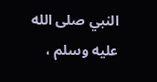النبي صلى الله
عليه وسلم ،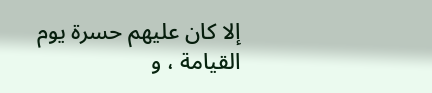إلا كان عليهم حسرة يوم القيامة ، و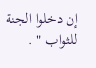إن دخلوا الجنة للثواب " .